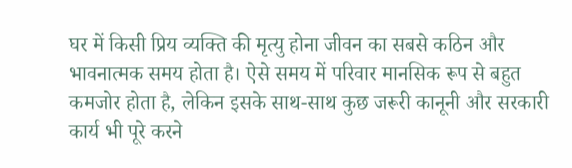घर में किसी प्रिय व्यक्ति की मृत्यु होना जीवन का सबसे कठिन और भावनात्मक समय होता है। ऐसे समय में परिवार मानसिक रूप से बहुत कमजोर होता है, लेकिन इसके साथ-साथ कुछ जरूरी कानूनी और सरकारी कार्य भी पूरे करने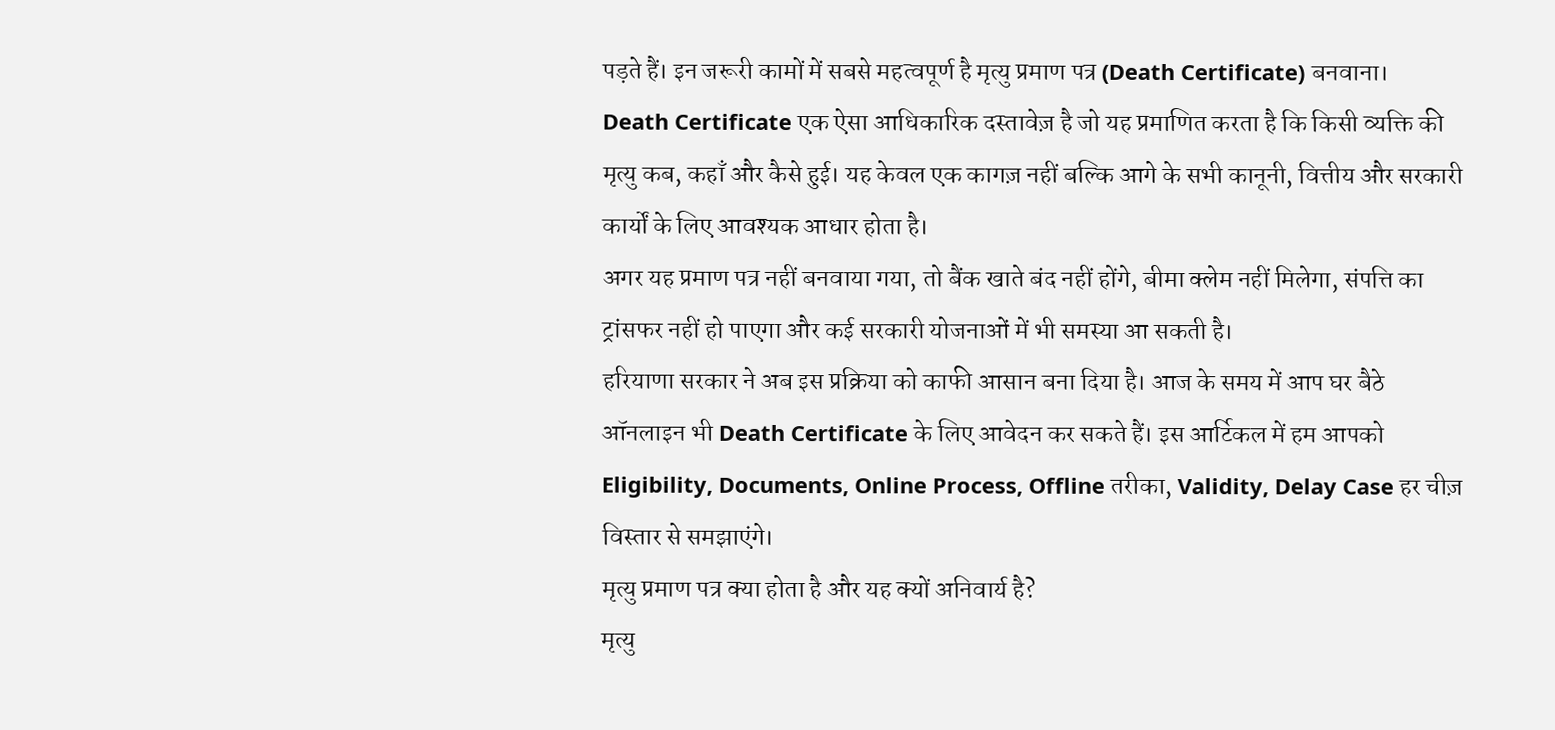पड़ते हैं। इन जरूरी कामों में सबसे महत्वपूर्ण है मृत्यु प्रमाण पत्र (Death Certificate) बनवाना।
Death Certificate एक ऐसा आधिकारिक दस्तावेज़ है जो यह प्रमाणित करता है कि किसी व्यक्ति की मृत्यु कब, कहाँ और कैसे हुई। यह केवल एक कागज़ नहीं बल्कि आगे के सभी कानूनी, वित्तीय और सरकारी कार्यों के लिए आवश्यक आधार होता है।
अगर यह प्रमाण पत्र नहीं बनवाया गया, तो बैंक खाते बंद नहीं होंगे, बीमा क्लेम नहीं मिलेगा, संपत्ति का ट्रांसफर नहीं हो पाएगा और कई सरकारी योजनाओं में भी समस्या आ सकती है।
हरियाणा सरकार ने अब इस प्रक्रिया को काफी आसान बना दिया है। आज के समय में आप घर बैठे ऑनलाइन भी Death Certificate के लिए आवेदन कर सकते हैं। इस आर्टिकल में हम आपको Eligibility, Documents, Online Process, Offline तरीका, Validity, Delay Case हर चीज़ विस्तार से समझाएंगे।
मृत्यु प्रमाण पत्र क्या होता है और यह क्यों अनिवार्य है?
मृत्यु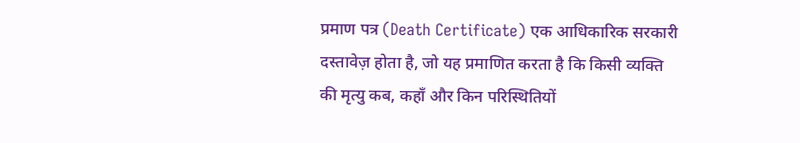प्रमाण पत्र (Death Certificate) एक आधिकारिक सरकारी दस्तावेज़ होता है, जो यह प्रमाणित करता है कि किसी व्यक्ति की मृत्यु कब, कहाँ और किन परिस्थितियों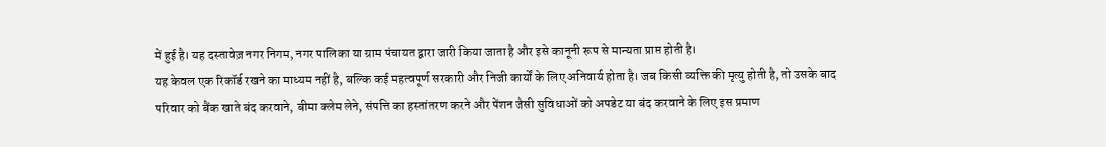में हुई है। यह दस्तावेज़ नगर निगम, नगर पालिका या ग्राम पंचायत द्वारा जारी किया जाता है और इसे कानूनी रूप से मान्यता प्राप्त होती है।
यह केवल एक रिकॉर्ड रखने का माध्यम नहीं है, बल्कि कई महत्वपूर्ण सरकारी और निजी कार्यों के लिए अनिवार्य होता है। जब किसी व्यक्ति की मृत्यु होती है, तो उसके बाद परिवार को बैंक खाते बंद करवाने, बीमा क्लेम लेने, संपत्ति का हस्तांतरण करने और पेंशन जैसी सुविधाओं को अपडेट या बंद करवाने के लिए इस प्रमाण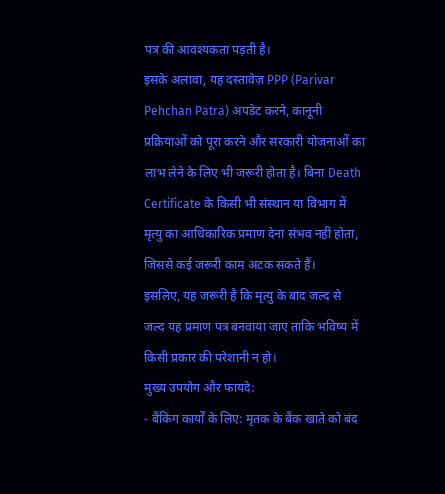पत्र की आवश्यकता पड़ती है।
इसके अलावा, यह दस्तावेज़ PPP (Parivar Pehchan Patra) अपडेट करने, कानूनी प्रक्रियाओं को पूरा करने और सरकारी योजनाओं का लाभ लेने के लिए भी जरूरी होता है। बिना Death Certificate के किसी भी संस्थान या विभाग में मृत्यु का आधिकारिक प्रमाण देना संभव नहीं होता, जिससे कई जरूरी काम अटक सकते हैं।
इसलिए, यह जरूरी है कि मृत्यु के बाद जल्द से जल्द यह प्रमाण पत्र बनवाया जाए ताकि भविष्य में किसी प्रकार की परेशानी न हो।
मुख्य उपयोग और फायदे:
- बैंकिंग कार्यों के लिए: मृतक के बैंक खाते को बंद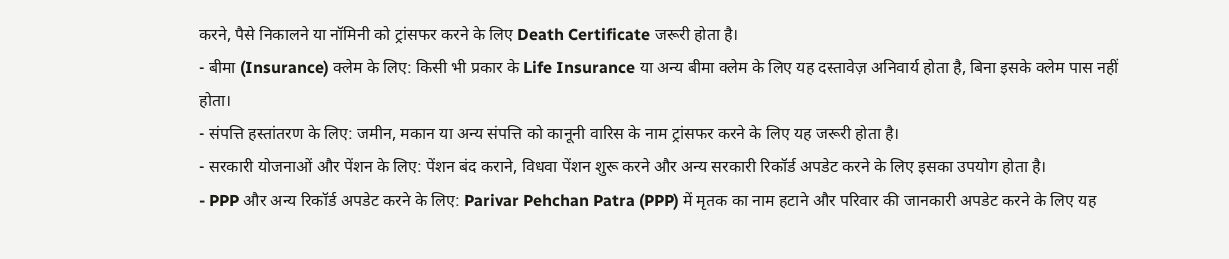करने, पैसे निकालने या नॉमिनी को ट्रांसफर करने के लिए Death Certificate जरूरी होता है।
- बीमा (Insurance) क्लेम के लिए: किसी भी प्रकार के Life Insurance या अन्य बीमा क्लेम के लिए यह दस्तावेज़ अनिवार्य होता है, बिना इसके क्लेम पास नहीं होता।
- संपत्ति हस्तांतरण के लिए: जमीन, मकान या अन्य संपत्ति को कानूनी वारिस के नाम ट्रांसफर करने के लिए यह जरूरी होता है।
- सरकारी योजनाओं और पेंशन के लिए: पेंशन बंद कराने, विधवा पेंशन शुरू करने और अन्य सरकारी रिकॉर्ड अपडेट करने के लिए इसका उपयोग होता है।
- PPP और अन्य रिकॉर्ड अपडेट करने के लिए: Parivar Pehchan Patra (PPP) में मृतक का नाम हटाने और परिवार की जानकारी अपडेट करने के लिए यह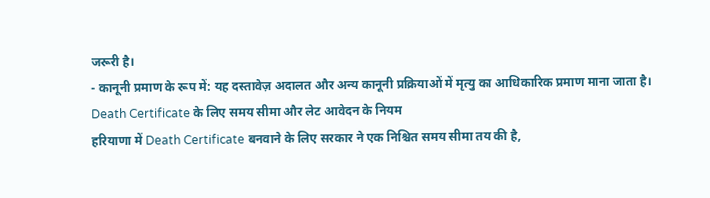जरूरी है।
- कानूनी प्रमाण के रूप में: यह दस्तावेज़ अदालत और अन्य कानूनी प्रक्रियाओं में मृत्यु का आधिकारिक प्रमाण माना जाता है।
Death Certificate के लिए समय सीमा और लेट आवेदन के नियम
हरियाणा में Death Certificate बनवाने के लिए सरकार ने एक निश्चित समय सीमा तय की है,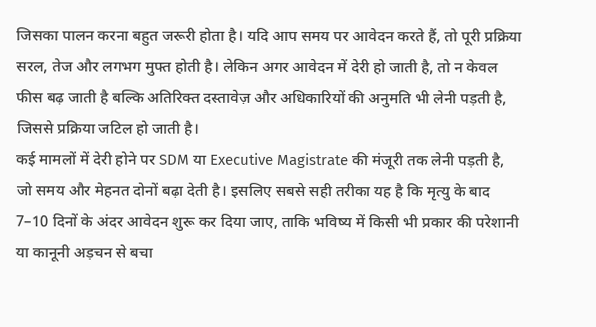जिसका पालन करना बहुत जरूरी होता है। यदि आप समय पर आवेदन करते हैं, तो पूरी प्रक्रिया सरल, तेज और लगभग मुफ्त होती है। लेकिन अगर आवेदन में देरी हो जाती है, तो न केवल फीस बढ़ जाती है बल्कि अतिरिक्त दस्तावेज़ और अधिकारियों की अनुमति भी लेनी पड़ती है, जिससे प्रक्रिया जटिल हो जाती है।
कई मामलों में देरी होने पर SDM या Executive Magistrate की मंजूरी तक लेनी पड़ती है, जो समय और मेहनत दोनों बढ़ा देती है। इसलिए सबसे सही तरीका यह है कि मृत्यु के बाद 7–10 दिनों के अंदर आवेदन शुरू कर दिया जाए, ताकि भविष्य में किसी भी प्रकार की परेशानी या कानूनी अड़चन से बचा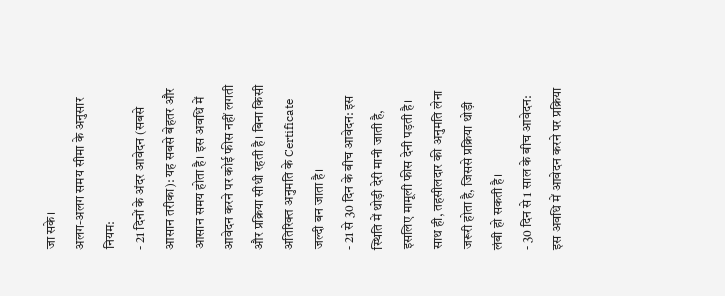जा सके।
अलग-अलग समय सीमा के अनुसार नियम:
- 21 दिनों के अंदर आवेदन (सबसे आसान तरीका): यह सबसे बेहतर और आसान समय होता है। इस अवधि में आवेदन करने पर कोई फीस नहीं लगती और प्रक्रिया सीधी रहती है। बिना किसी अतिरिक्त अनुमति के Certificate जल्दी बन जाता है।
- 21 से 30 दिन के बीच आवेदन: इस स्थिति में थोड़ी देरी मानी जाती है, इसलिए मामूली फीस देनी पड़ती है। साथ ही, तहसीलदार की अनुमति लेना जरूरी होता है, जिससे प्रक्रिया थोड़ी लंबी हो सकती है।
- 30 दिन से 1 साल के बीच आवेदन: इस अवधि में आवेदन करने पर प्रक्रिया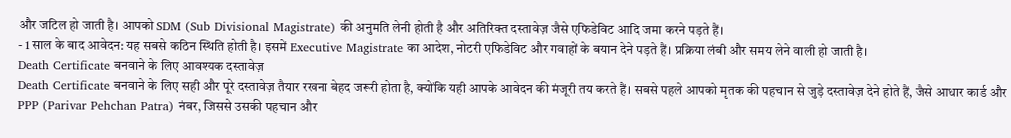और जटिल हो जाती है। आपको SDM (Sub Divisional Magistrate) की अनुमति लेनी होती है और अतिरिक्त दस्तावेज़ जैसे एफिडेविट आदि जमा करने पड़ते हैं।
- 1 साल के बाद आवेदन: यह सबसे कठिन स्थिति होती है। इसमें Executive Magistrate का आदेश, नोटरी एफिडेविट और गवाहों के बयान देने पड़ते हैं। प्रक्रिया लंबी और समय लेने वाली हो जाती है।
Death Certificate बनवाने के लिए आवश्यक दस्तावेज़
Death Certificate बनवाने के लिए सही और पूरे दस्तावेज़ तैयार रखना बेहद जरूरी होता है, क्योंकि यही आपके आवेदन की मंजूरी तय करते हैं। सबसे पहले आपको मृतक की पहचान से जुड़े दस्तावेज़ देने होते हैं, जैसे आधार कार्ड और PPP (Parivar Pehchan Patra) नंबर, जिससे उसकी पहचान और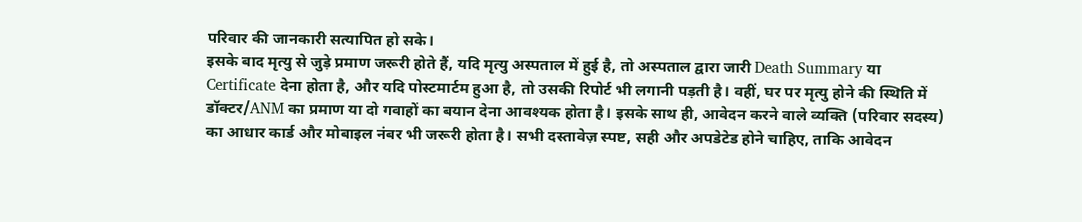परिवार की जानकारी सत्यापित हो सके।
इसके बाद मृत्यु से जुड़े प्रमाण जरूरी होते हैं, यदि मृत्यु अस्पताल में हुई है, तो अस्पताल द्वारा जारी Death Summary या Certificate देना होता है, और यदि पोस्टमार्टम हुआ है, तो उसकी रिपोर्ट भी लगानी पड़ती है। वहीं, घर पर मृत्यु होने की स्थिति में डॉक्टर/ANM का प्रमाण या दो गवाहों का बयान देना आवश्यक होता है। इसके साथ ही, आवेदन करने वाले व्यक्ति (परिवार सदस्य) का आधार कार्ड और मोबाइल नंबर भी जरूरी होता है। सभी दस्तावेज़ स्पष्ट, सही और अपडेटेड होने चाहिए, ताकि आवेदन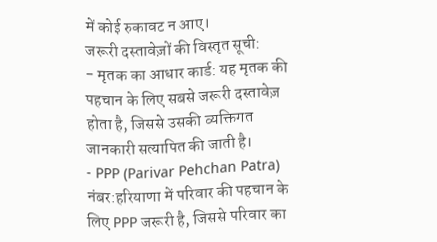में कोई रुकावट न आए।
जरूरी दस्तावेज़ों की विस्तृत सूची:
- मृतक का आधार कार्ड: यह मृतक की पहचान के लिए सबसे जरूरी दस्तावेज़ होता है, जिससे उसकी व्यक्तिगत जानकारी सत्यापित की जाती है।
- PPP (Parivar Pehchan Patra) नंबर:हरियाणा में परिवार की पहचान के लिए PPP जरूरी है, जिससे परिवार का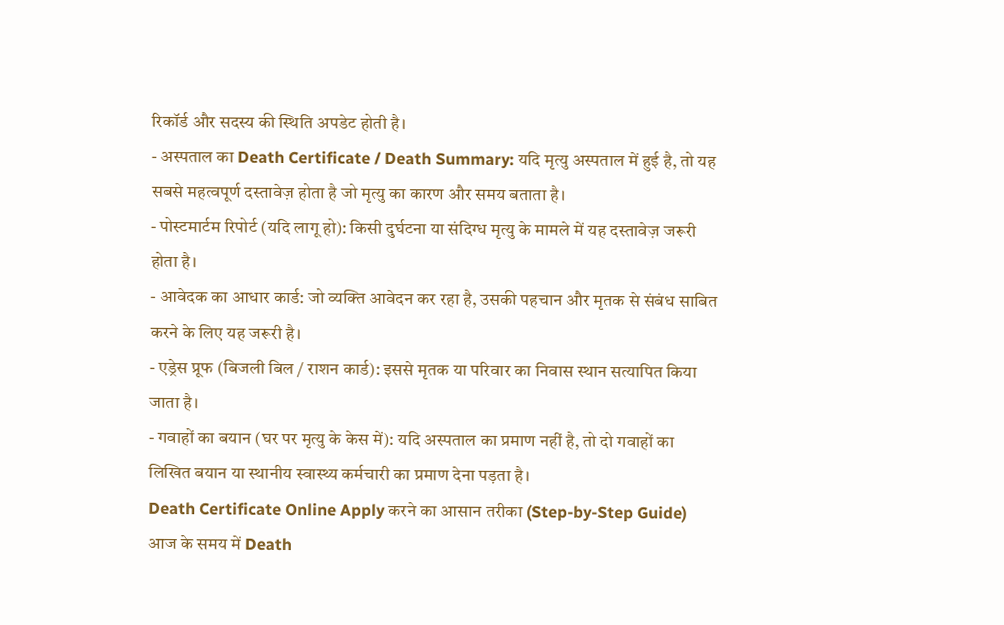रिकॉर्ड और सदस्य की स्थिति अपडेट होती है।
- अस्पताल का Death Certificate / Death Summary: यदि मृत्यु अस्पताल में हुई है, तो यह सबसे महत्वपूर्ण दस्तावेज़ होता है जो मृत्यु का कारण और समय बताता है।
- पोस्टमार्टम रिपोर्ट (यदि लागू हो): किसी दुर्घटना या संदिग्ध मृत्यु के मामले में यह दस्तावेज़ जरूरी होता है।
- आवेदक का आधार कार्ड: जो व्यक्ति आवेदन कर रहा है, उसकी पहचान और मृतक से संबंध साबित करने के लिए यह जरूरी है।
- एड्रेस प्रूफ (बिजली बिल / राशन कार्ड): इससे मृतक या परिवार का निवास स्थान सत्यापित किया जाता है।
- गवाहों का बयान (घर पर मृत्यु के केस में): यदि अस्पताल का प्रमाण नहीं है, तो दो गवाहों का लिखित बयान या स्थानीय स्वास्थ्य कर्मचारी का प्रमाण देना पड़ता है।
Death Certificate Online Apply करने का आसान तरीका (Step-by-Step Guide)
आज के समय में Death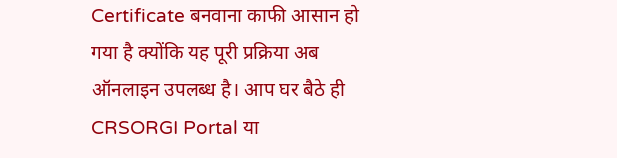Certificate बनवाना काफी आसान हो गया है क्योंकि यह पूरी प्रक्रिया अब ऑनलाइन उपलब्ध है। आप घर बैठे ही CRSORGI Portal या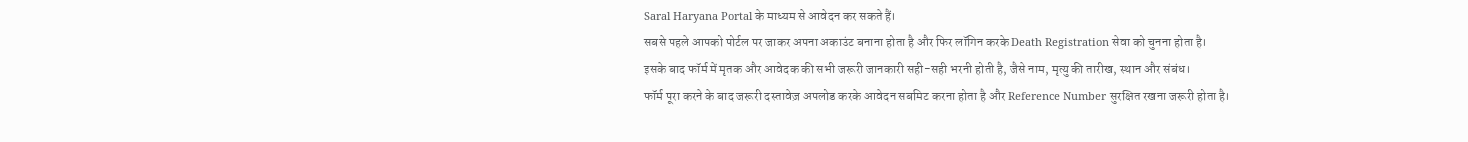Saral Haryana Portal के माध्यम से आवेदन कर सकते हैं।
सबसे पहले आपको पोर्टल पर जाकर अपना अकाउंट बनाना होता है और फिर लॉगिन करके Death Registration सेवा को चुनना होता है।
इसके बाद फॉर्म में मृतक और आवेदक की सभी जरूरी जानकारी सही-सही भरनी होती है, जैसे नाम, मृत्यु की तारीख, स्थान और संबंध।
फॉर्म पूरा करने के बाद जरूरी दस्तावेज़ अपलोड करके आवेदन सबमिट करना होता है और Reference Number सुरक्षित रखना जरूरी होता है।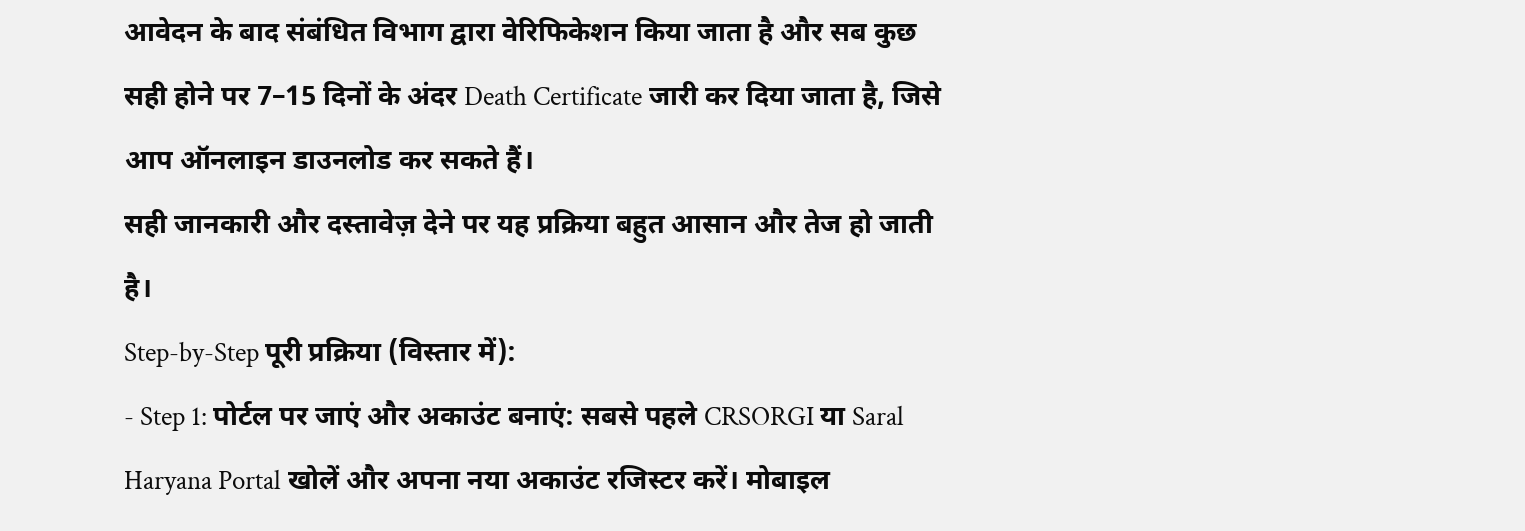आवेदन के बाद संबंधित विभाग द्वारा वेरिफिकेशन किया जाता है और सब कुछ सही होने पर 7–15 दिनों के अंदर Death Certificate जारी कर दिया जाता है, जिसे आप ऑनलाइन डाउनलोड कर सकते हैं।
सही जानकारी और दस्तावेज़ देने पर यह प्रक्रिया बहुत आसान और तेज हो जाती है।
Step-by-Step पूरी प्रक्रिया (विस्तार में):
- Step 1: पोर्टल पर जाएं और अकाउंट बनाएं: सबसे पहले CRSORGI या Saral Haryana Portal खोलें और अपना नया अकाउंट रजिस्टर करें। मोबाइल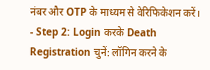नंबर और OTP के माध्यम से वेरिफिकेशन करें।
- Step 2: Login करके Death Registration चुनें: लॉगिन करने के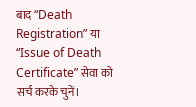बाद “Death Registration” या “Issue of Death Certificate” सेवा को सर्च करके चुनें।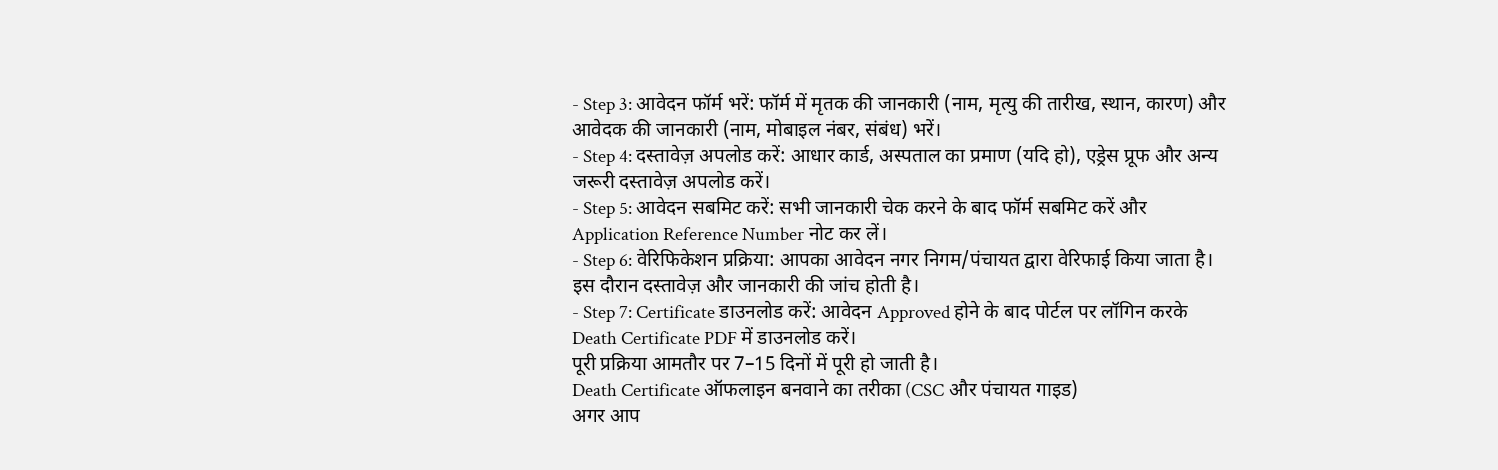- Step 3: आवेदन फॉर्म भरें: फॉर्म में मृतक की जानकारी (नाम, मृत्यु की तारीख, स्थान, कारण) और आवेदक की जानकारी (नाम, मोबाइल नंबर, संबंध) भरें।
- Step 4: दस्तावेज़ अपलोड करें: आधार कार्ड, अस्पताल का प्रमाण (यदि हो), एड्रेस प्रूफ और अन्य जरूरी दस्तावेज़ अपलोड करें।
- Step 5: आवेदन सबमिट करें: सभी जानकारी चेक करने के बाद फॉर्म सबमिट करें और Application Reference Number नोट कर लें।
- Step 6: वेरिफिकेशन प्रक्रिया: आपका आवेदन नगर निगम/पंचायत द्वारा वेरिफाई किया जाता है। इस दौरान दस्तावेज़ और जानकारी की जांच होती है।
- Step 7: Certificate डाउनलोड करें: आवेदन Approved होने के बाद पोर्टल पर लॉगिन करके Death Certificate PDF में डाउनलोड करें।
पूरी प्रक्रिया आमतौर पर 7–15 दिनों में पूरी हो जाती है।
Death Certificate ऑफलाइन बनवाने का तरीका (CSC और पंचायत गाइड)
अगर आप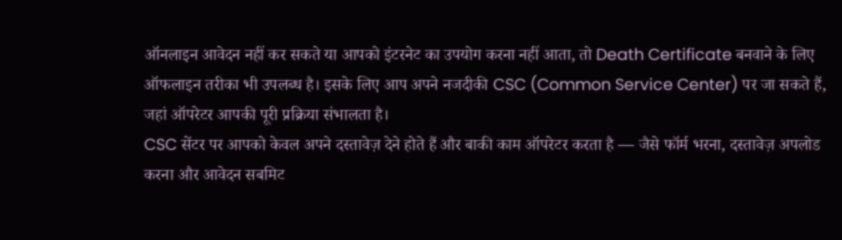ऑनलाइन आवेदन नहीं कर सकते या आपको इंटरनेट का उपयोग करना नहीं आता, तो Death Certificate बनवाने के लिए ऑफलाइन तरीका भी उपलब्ध है। इसके लिए आप अपने नजदीकी CSC (Common Service Center) पर जा सकते हैं, जहां ऑपरेटर आपकी पूरी प्रक्रिया संभालता है।
CSC सेंटर पर आपको केवल अपने दस्तावेज़ देने होते हैं और बाकी काम ऑपरेटर करता है — जैसे फॉर्म भरना, दस्तावेज़ अपलोड करना और आवेदन सबमिट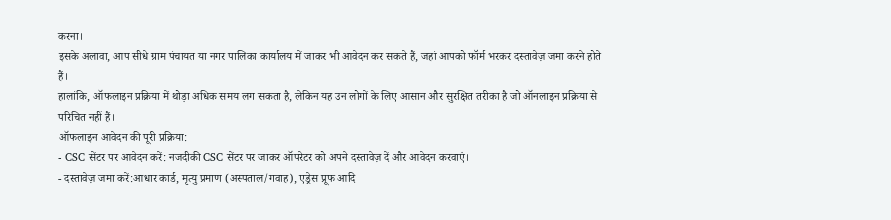करना।
इसके अलावा, आप सीधे ग्राम पंचायत या नगर पालिका कार्यालय में जाकर भी आवेदन कर सकते हैं, जहां आपको फॉर्म भरकर दस्तावेज़ जमा करने होते हैं।
हालांकि, ऑफलाइन प्रक्रिया में थोड़ा अधिक समय लग सकता है, लेकिन यह उन लोगों के लिए आसान और सुरक्षित तरीका है जो ऑनलाइन प्रक्रिया से परिचित नहीं हैं।
ऑफलाइन आवेदन की पूरी प्रक्रिया:
- CSC सेंटर पर आवेदन करें: नजदीकी CSC सेंटर पर जाकर ऑपरेटर को अपने दस्तावेज़ दें और आवेदन करवाएं।
- दस्तावेज़ जमा करें:आधार कार्ड, मृत्यु प्रमाण (अस्पताल/गवाह), एड्रेस प्रूफ आदि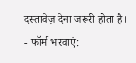दस्तावेज़ देना जरूरी होता है।
- फॉर्म भरवाएं: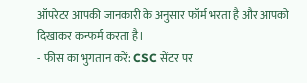ऑपरेटर आपकी जानकारी के अनुसार फॉर्म भरता है और आपको दिखाकर कन्फर्म करता है।
- फीस का भुगतान करें: CSC सेंटर पर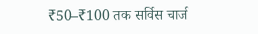₹50–₹100 तक सर्विस चार्ज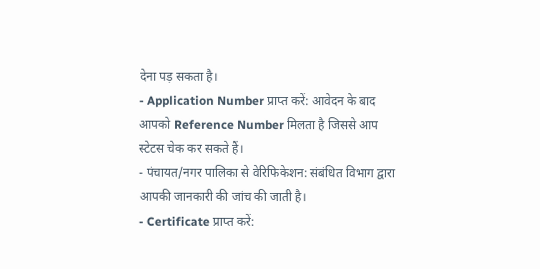देना पड़ सकता है।
- Application Number प्राप्त करें: आवेदन के बाद आपको Reference Number मिलता है जिससे आप स्टेटस चेक कर सकते हैं।
- पंचायत/नगर पालिका से वेरिफिकेशन: संबंधित विभाग द्वारा आपकी जानकारी की जांच की जाती है।
- Certificate प्राप्त करें: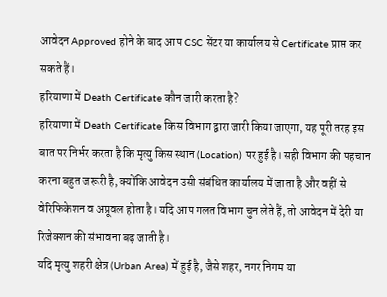आवेदन Approved होने के बाद आप CSC सेंटर या कार्यालय से Certificate प्राप्त कर सकते हैं।
हरियाणा में Death Certificate कौन जारी करता है?
हरियाणा में Death Certificate किस विभाग द्वारा जारी किया जाएगा, यह पूरी तरह इस बात पर निर्भर करता है कि मृत्यु किस स्थान (Location) पर हुई है। सही विभाग की पहचान करना बहुत जरूरी है, क्योंकि आवेदन उसी संबंधित कार्यालय में जाता है और वहीं से वेरिफिकेशन व अप्रूवल होता है। यदि आप गलत विभाग चुन लेते हैं, तो आवेदन में देरी या रिजेक्शन की संभावना बढ़ जाती है।
यदि मृत्यु शहरी क्षेत्र (Urban Area) में हुई है, जैसे शहर, नगर निगम या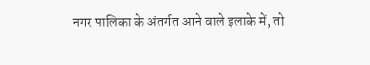नगर पालिका के अंतर्गत आने वाले इलाके में, तो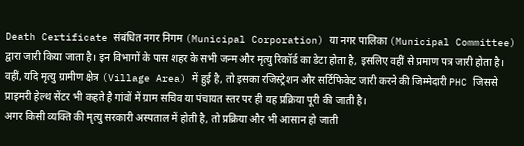Death Certificate संबंधित नगर निगम (Municipal Corporation) या नगर पालिका (Municipal Committee) द्वारा जारी किया जाता है। इन विभागों के पास शहर के सभी जन्म और मृत्यु रिकॉर्ड का डेटा होता है, इसलिए वहीं से प्रमाण पत्र जारी होता है।
वहीं, यदि मृत्यु ग्रामीण क्षेत्र (Village Area) में हुई है, तो इसका रजिस्ट्रेशन और सर्टिफिकेट जारी करने की जिम्मेदारी PHC जिससे प्राइमरी हेल्थ सेंटर भी कहते है गांवों में ग्राम सचिव या पंचायत स्तर पर ही यह प्रक्रिया पूरी की जाती है।
अगर किसी व्यक्ति की मृत्यु सरकारी अस्पताल में होती है, तो प्रक्रिया और भी आसान हो जाती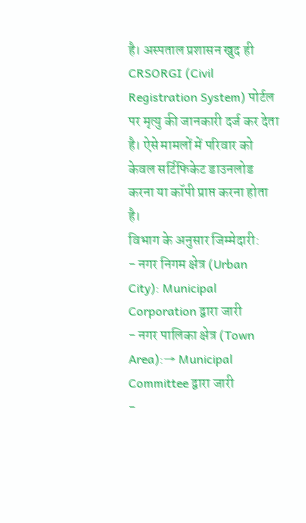है। अस्पताल प्रशासन खुद ही CRSORGI (Civil Registration System) पोर्टल पर मृत्यु की जानकारी दर्ज कर देता है। ऐसे मामलों में परिवार को केवल सर्टिफिकेट डाउनलोड करना या कॉपी प्राप्त करना होता है।
विभाग के अनुसार जिम्मेदारी:
- नगर निगम क्षेत्र (Urban City): Municipal Corporation द्वारा जारी
- नगर पालिका क्षेत्र (Town Area):→ Municipal Committee द्वारा जारी
-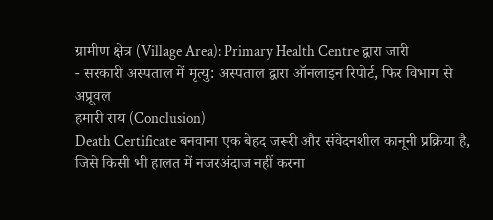ग्रामीण क्षेत्र (Village Area): Primary Health Centre द्वारा जारी
- सरकारी अस्पताल में मृत्यु: अस्पताल द्वारा ऑनलाइन रिपोर्ट, फिर विभाग से अप्रूवल
हमारी राय (Conclusion)
Death Certificate बनवाना एक बेहद जरूरी और संवेदनशील कानूनी प्रक्रिया है, जिसे किसी भी हालत में नजरअंदाज नहीं करना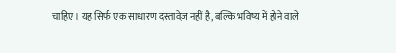चाहिए। यह सिर्फ एक साधारण दस्तावेज़ नहीं है, बल्कि भविष्य में होने वाले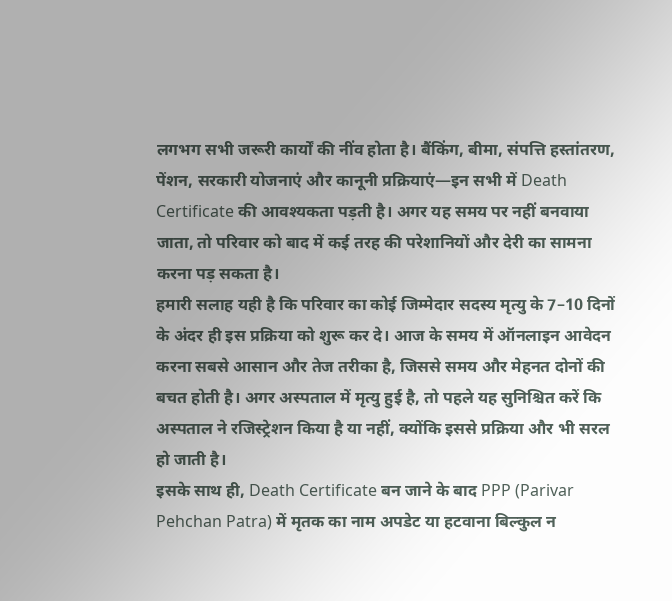लगभग सभी जरूरी कार्यों की नींव होता है। बैंकिंग, बीमा, संपत्ति हस्तांतरण, पेंशन, सरकारी योजनाएं और कानूनी प्रक्रियाएं—इन सभी में Death Certificate की आवश्यकता पड़ती है। अगर यह समय पर नहीं बनवाया जाता, तो परिवार को बाद में कई तरह की परेशानियों और देरी का सामना करना पड़ सकता है।
हमारी सलाह यही है कि परिवार का कोई जिम्मेदार सदस्य मृत्यु के 7–10 दिनों के अंदर ही इस प्रक्रिया को शुरू कर दे। आज के समय में ऑनलाइन आवेदन करना सबसे आसान और तेज तरीका है, जिससे समय और मेहनत दोनों की बचत होती है। अगर अस्पताल में मृत्यु हुई है, तो पहले यह सुनिश्चित करें कि अस्पताल ने रजिस्ट्रेशन किया है या नहीं, क्योंकि इससे प्रक्रिया और भी सरल हो जाती है।
इसके साथ ही, Death Certificate बन जाने के बाद PPP (Parivar Pehchan Patra) में मृतक का नाम अपडेट या हटवाना बिल्कुल न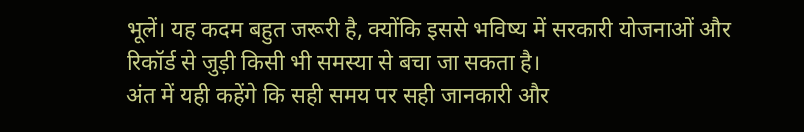भूलें। यह कदम बहुत जरूरी है, क्योंकि इससे भविष्य में सरकारी योजनाओं और रिकॉर्ड से जुड़ी किसी भी समस्या से बचा जा सकता है।
अंत में यही कहेंगे कि सही समय पर सही जानकारी और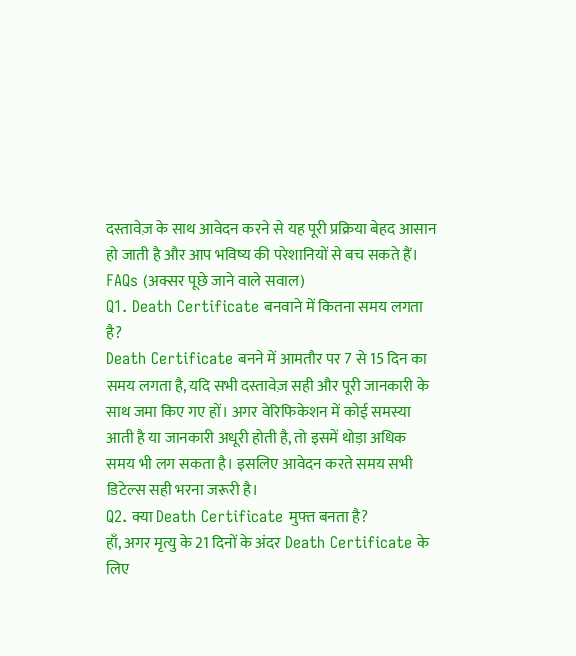दस्तावेज़ के साथ आवेदन करने से यह पूरी प्रक्रिया बेहद आसान हो जाती है और आप भविष्य की परेशानियों से बच सकते हैं।
FAQs (अक्सर पूछे जाने वाले सवाल)
Q1. Death Certificate बनवाने में कितना समय लगता है?
Death Certificate बनने में आमतौर पर 7 से 15 दिन का समय लगता है, यदि सभी दस्तावेज़ सही और पूरी जानकारी के साथ जमा किए गए हों। अगर वेरिफिकेशन में कोई समस्या आती है या जानकारी अधूरी होती है, तो इसमें थोड़ा अधिक समय भी लग सकता है। इसलिए आवेदन करते समय सभी डिटेल्स सही भरना जरूरी है।
Q2. क्या Death Certificate मुफ्त बनता है?
हाँ, अगर मृत्यु के 21 दिनों के अंदर Death Certificate के लिए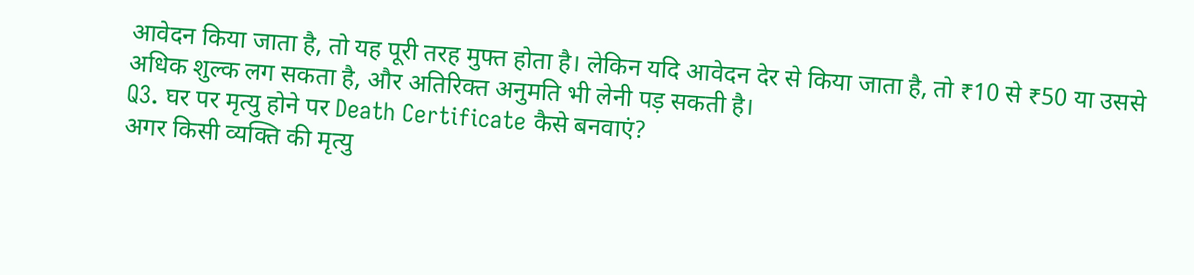आवेदन किया जाता है, तो यह पूरी तरह मुफ्त होता है। लेकिन यदि आवेदन देर से किया जाता है, तो ₹10 से ₹50 या उससे अधिक शुल्क लग सकता है, और अतिरिक्त अनुमति भी लेनी पड़ सकती है।
Q3. घर पर मृत्यु होने पर Death Certificate कैसे बनवाएं?
अगर किसी व्यक्ति की मृत्यु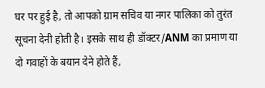घर पर हुई है, तो आपको ग्राम सचिव या नगर पालिका को तुरंत सूचना देनी होती है। इसके साथ ही डॉक्टर/ANM का प्रमाण या दो गवाहों के बयान देने होते हैं,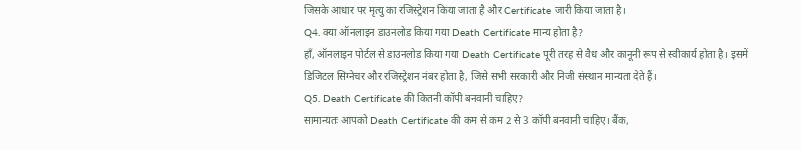जिसके आधार पर मृत्यु का रजिस्ट्रेशन किया जाता है और Certificate जारी किया जाता है।
Q4. क्या ऑनलाइन डाउनलोड किया गया Death Certificate मान्य होता है?
हाँ, ऑनलाइन पोर्टल से डाउनलोड किया गया Death Certificate पूरी तरह से वैध और कानूनी रूप से स्वीकार्य होता है। इसमें डिजिटल सिग्नेचर और रजिस्ट्रेशन नंबर होता है, जिसे सभी सरकारी और निजी संस्थान मान्यता देते हैं।
Q5. Death Certificate की कितनी कॉपी बनवानी चाहिए?
सामान्यतः आपको Death Certificate की कम से कम 2 से 3 कॉपी बनवानी चाहिए। बैंक,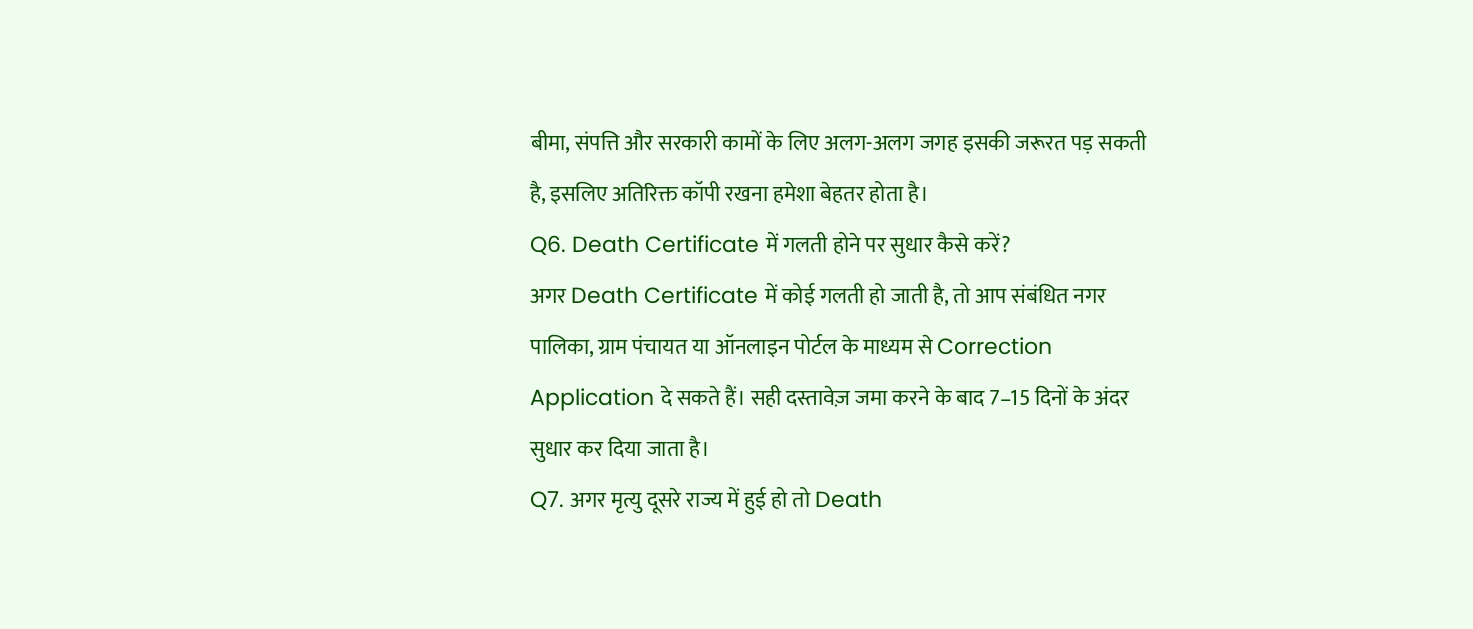बीमा, संपत्ति और सरकारी कामों के लिए अलग-अलग जगह इसकी जरूरत पड़ सकती है, इसलिए अतिरिक्त कॉपी रखना हमेशा बेहतर होता है।
Q6. Death Certificate में गलती होने पर सुधार कैसे करें?
अगर Death Certificate में कोई गलती हो जाती है, तो आप संबंधित नगर पालिका, ग्राम पंचायत या ऑनलाइन पोर्टल के माध्यम से Correction Application दे सकते हैं। सही दस्तावेज़ जमा करने के बाद 7–15 दिनों के अंदर सुधार कर दिया जाता है।
Q7. अगर मृत्यु दूसरे राज्य में हुई हो तो Death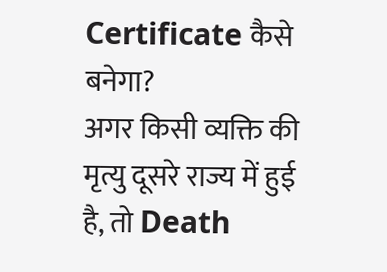Certificate कैसे बनेगा?
अगर किसी व्यक्ति की मृत्यु दूसरे राज्य में हुई है, तो Death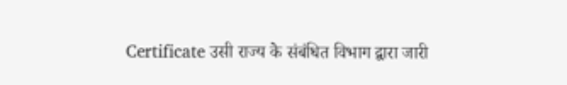Certificate उसी राज्य के संबंधित विभाग द्वारा जारी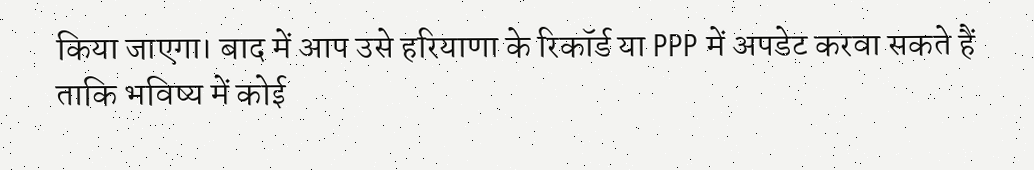किया जाएगा। बाद में आप उसे हरियाणा के रिकॉर्ड या PPP में अपडेट करवा सकते हैं ताकि भविष्य में कोई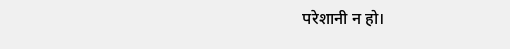परेशानी न हो।